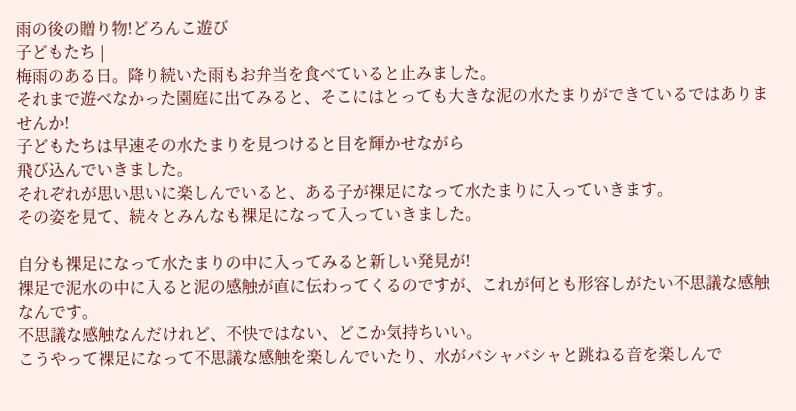雨の後の贈り物!どろんこ遊び
子どもたち |
梅雨のある日。降り続いた雨もお弁当を食べていると止みました。
それまで遊べなかった園庭に出てみると、そこにはとっても大きな泥の水たまりができているではありませんか!
子どもたちは早速その水たまりを見つけると目を輝かせながら
飛び込んでいきました。
それぞれが思い思いに楽しんでいると、ある子が裸足になって水たまりに入っていきます。
その姿を見て、続々とみんなも裸足になって入っていきました。

自分も裸足になって水たまりの中に入ってみると新しい発見が!
裸足で泥水の中に入ると泥の感触が直に伝わってくるのですが、これが何とも形容しがたい不思議な感触なんです。
不思議な感触なんだけれど、不快ではない、どこか気持ちいい。
こうやって裸足になって不思議な感触を楽しんでいたり、水がバシャバシャと跳ねる音を楽しんで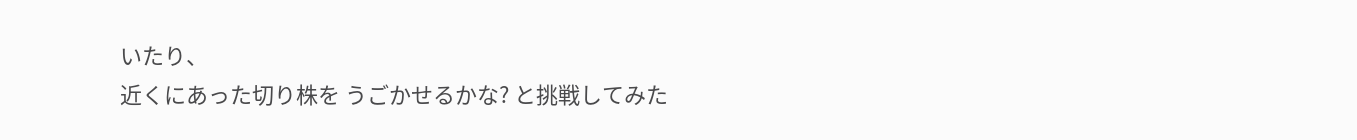いたり、
近くにあった切り株を うごかせるかな? と挑戦してみた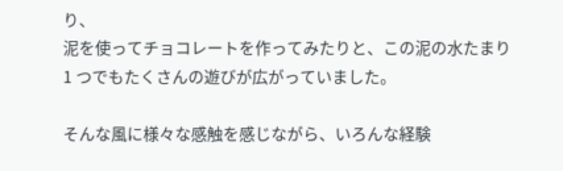り、
泥を使ってチョコレートを作ってみたりと、この泥の水たまり 1 つでもたくさんの遊びが広がっていました。

そんな風に様々な感触を感じながら、いろんな経験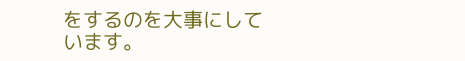をするのを大事にしています。